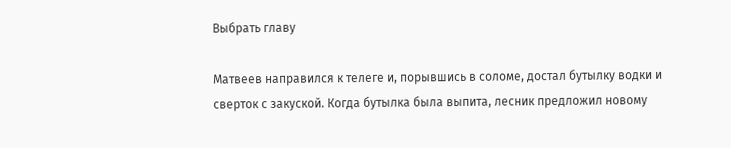Выбрать главу

Матвеев направился к телеге и, порывшись в соломе, достал бутылку водки и сверток с закуской. Когда бутылка была выпита, лесник предложил новому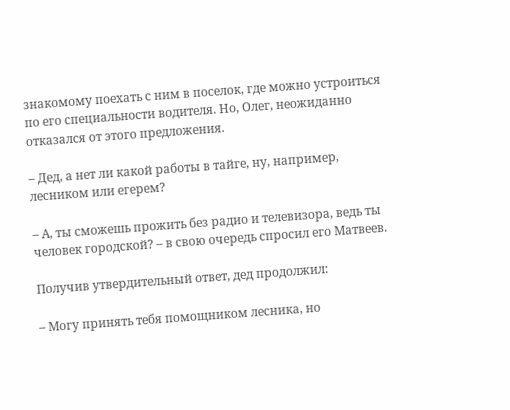знакомому поехать с ним в поселок, где можно устроиться по его специальности водителя. Но, Олег, неожиданно отказался от этого предложения.

– Дед, а нет ли какой работы в тайге, ну, например, лесником или егерем?

– А, ты сможешь прожить без радио и телевизора, ведь ты человек городской? – в свою очередь спросил его Матвеев.

Получив утвердительный ответ, дед продолжил:

– Могу принять тебя помощником лесника, но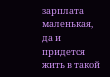зарплата маленькая, да и придется жить в такой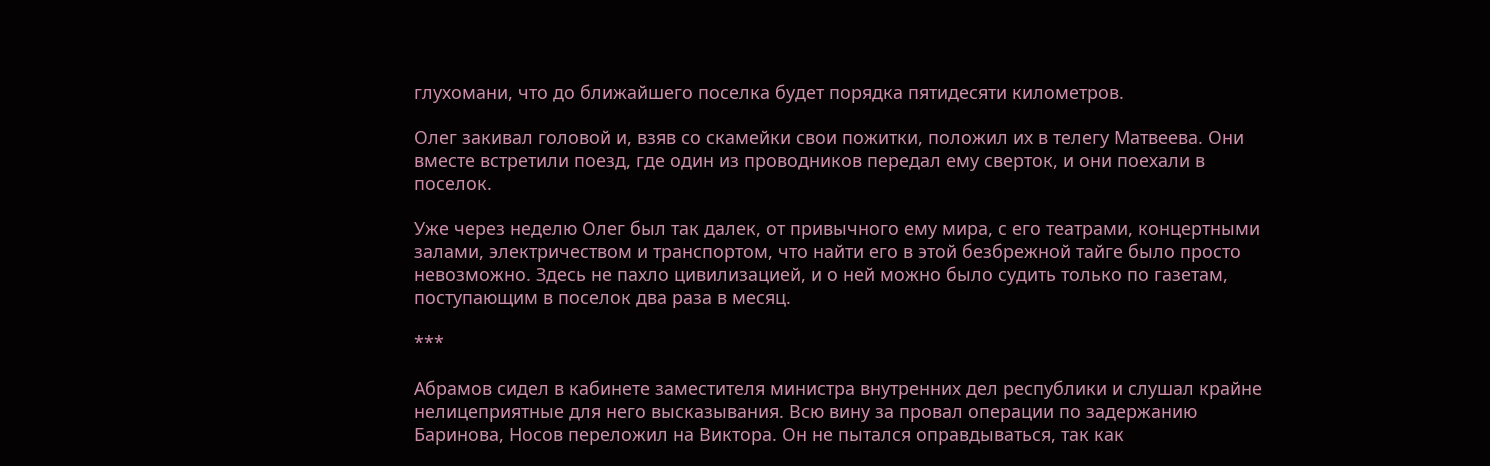глухомани, что до ближайшего поселка будет порядка пятидесяти километров.

Олег закивал головой и, взяв со скамейки свои пожитки, положил их в телегу Матвеева. Они вместе встретили поезд, где один из проводников передал ему сверток, и они поехали в поселок.

Уже через неделю Олег был так далек, от привычного ему мира, с его театрами, концертными залами, электричеством и транспортом, что найти его в этой безбрежной тайге было просто невозможно. Здесь не пахло цивилизацией, и о ней можно было судить только по газетам, поступающим в поселок два раза в месяц.

***

Абрамов сидел в кабинете заместителя министра внутренних дел республики и слушал крайне нелицеприятные для него высказывания. Всю вину за провал операции по задержанию Баринова, Носов переложил на Виктора. Он не пытался оправдываться, так как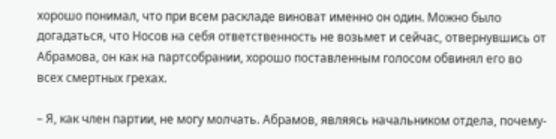хорошо понимал, что при всем раскладе виноват именно он один. Можно было догадаться, что Носов на себя ответственность не возьмет и сейчас, отвернувшись от Абрамова, он как на партсобрании, хорошо поставленным голосом обвинял его во всех смертных грехах.

– Я, как член партии, не могу молчать. Абрамов, являясь начальником отдела, почему-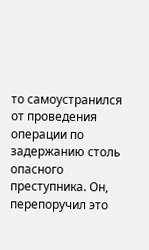то самоустранился от проведения операции по задержанию столь опасного преступника. Он, перепоручил это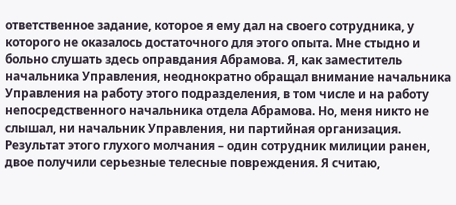ответственное задание, которое я ему дал на своего сотрудника, у которого не оказалось достаточного для этого опыта. Мне стыдно и больно слушать здесь оправдания Абрамова. Я, как заместитель начальника Управления, неоднократно обращал внимание начальника Управления на работу этого подразделения, в том числе и на работу непосредственного начальника отдела Абрамова. Но, меня никто не слышал, ни начальник Управления, ни партийная организация. Результат этого глухого молчания – один сотрудник милиции ранен, двое получили серьезные телесные повреждения. Я считаю,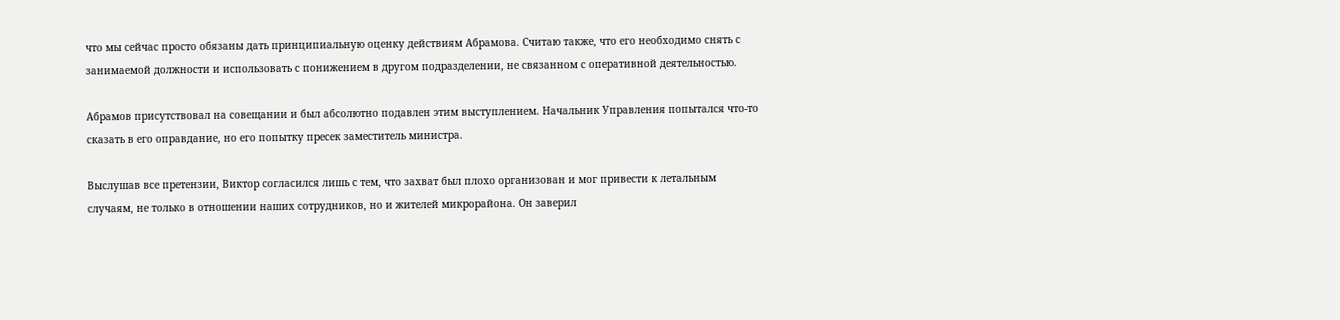что мы сейчас просто обязаны дать принципиальную оценку действиям Абрамова. Считаю также, что его необходимо снять с занимаемой должности и использовать с понижением в другом подразделении, не связанном с оперативной деятельностью.

Абрамов присутствовал на совещании и был абсолютно подавлен этим выступлением. Начальник Управления попытался что-то сказать в его оправдание, но его попытку пресек заместитель министра.

Выслушав все претензии, Виктор согласился лишь с тем, что захват был плохо организован и мог привести к летальным случаям, не только в отношении наших сотрудников, но и жителей микрорайона. Он заверил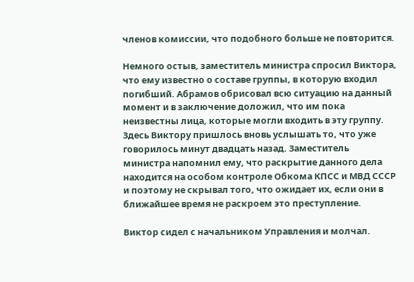членов комиссии, что подобного больше не повторится.

Немного остыв, заместитель министра спросил Виктора, что ему известно о составе группы, в которую входил погибший. Абрамов обрисовал всю ситуацию на данный момент и в заключение доложил, что им пока неизвестны лица, которые могли входить в эту группу. Здесь Виктору пришлось вновь услышать то, что уже говорилось минут двадцать назад. Заместитель министра напомнил ему, что раскрытие данного дела находится на особом контроле Обкома КПСС и МВД СССР и поэтому не скрывал того, что ожидает их, если они в ближайшее время не раскроем это преступление.

Виктор сидел с начальником Управления и молчал.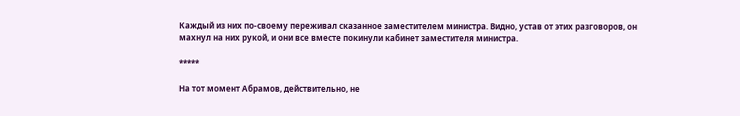Каждый из них по-своему переживал сказанное заместителем министра. Видно, устав от этих разговоров, он махнул на них рукой, и они все вместе покинули кабинет заместителя министра.

*****

На тот момент Абрамов, действительно, не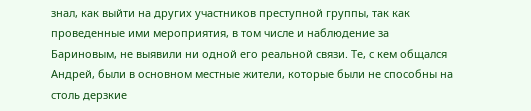знал, как выйти на других участников преступной группы, так как проведенные ими мероприятия, в том числе и наблюдение за Бариновым, не выявили ни одной его реальной связи. Те, с кем общался Андрей, были в основном местные жители, которые были не способны на столь дерзкие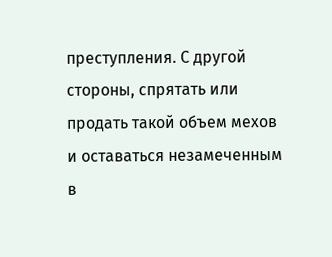преступления. С другой стороны, спрятать или продать такой объем мехов и оставаться незамеченным в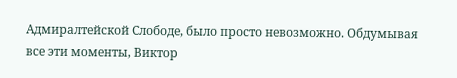Адмиралтейской Слободе, было просто невозможно. Обдумывая все эти моменты, Виктор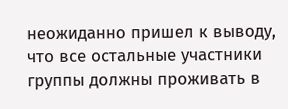неожиданно пришел к выводу, что все остальные участники группы должны проживать в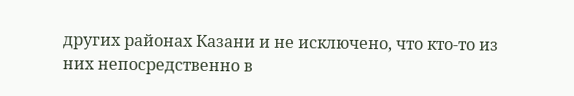других районах Казани и не исключено, что кто-то из них непосредственно в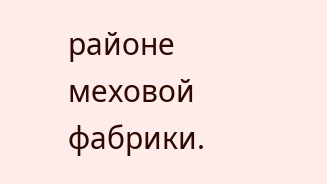районе меховой фабрики.